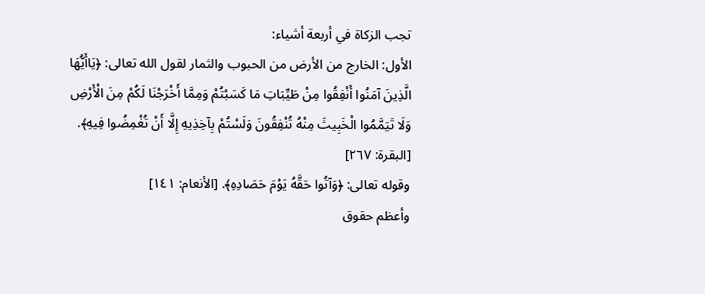تجب الزكاة في أربعة أشياء:
الأول: الخارج من الأرض من الحبوب والثمار لقول الله تعالى: ﴿يَاأَيُّهَا الَّذِينَ آمَنُوا أَنْفِقُوا مِنْ طَيِّبَاتِ مَا كَسَبْتُمْ وَمِمَّا أَخْرَجْنَا لَكُمْ مِنَ الْأَرْضِ وَلَا تَيَمَّمُوا الْخَبِيثَ مِنْهُ تُنْفِقُونَ وَلَسْتُمْ بِآخِذِيهِ إِلَّا أَنْ تُغْمِضُوا فِيهِ﴾. [البقرة: ٢٦٧]
وقوله تعالى: ﴿وَآتُوا حَقَّهُ يَوْمَ حَصَادِهِ﴾. [الأنعام: ١٤١]
وأعظم حقوق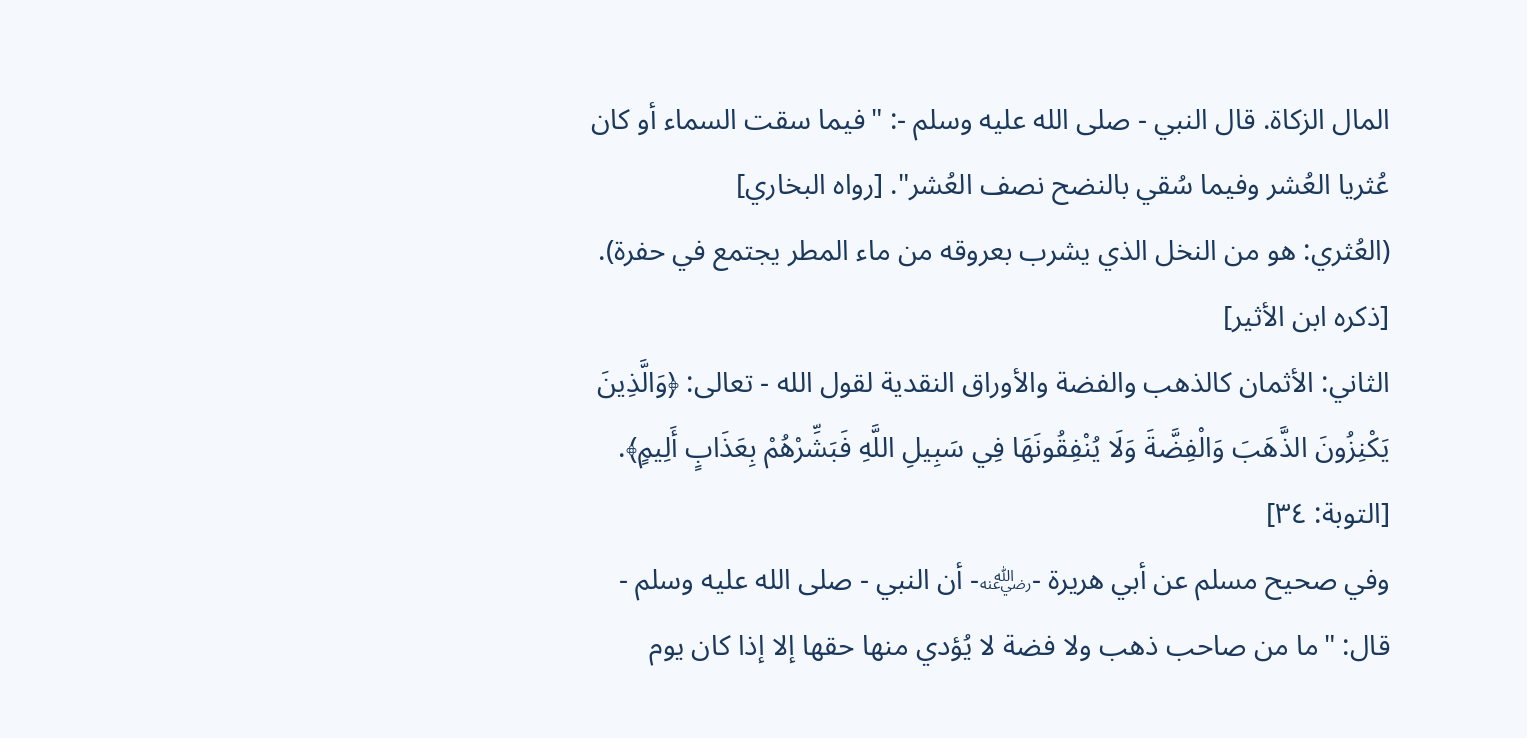المال الزكاة. قال النبي - صلى الله عليه وسلم -: "فيما سقت السماء أو كان عُثريا العُشر وفيما سُقي بالنضح نصف العُشر". [رواه البخاري]
(العُثري: هو من النخل الذي يشرب بعروقه من ماء المطر يجتمع في حفرة).
[ذكره ابن الأثير]
الثاني: الأثمان كالذهب والفضة والأوراق النقدية لقول الله - تعالى: ﴿وَالَّذِينَ
يَكْنِزُونَ الذَّهَبَ وَالْفِضَّةَ وَلَا يُنْفِقُونَهَا فِي سَبِيلِ اللَّهِ فَبَشِّرْهُمْ بِعَذَابٍ أَلِيمٍ﴾. [التوبة: ٣٤]
وفي صحيح مسلم عن أبي هريرة -﵁- أن النبي - صلى الله عليه وسلم - قال: "ما من صاحب ذهب ولا فضة لا يُؤدي منها حقها إلا إذا كان يوم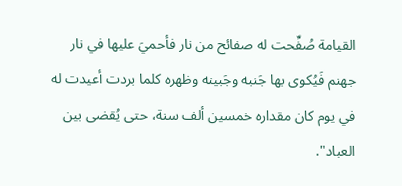القيامة صُفِّحت له صفائح من نار فأحميَ عليها في نار جهنم فَيُكوى بها جَنبه وجَبينه وظهره كلما بردت أعيدت له في يوم كان مقداره خمسين ألف سنة، حتى يُقضى بين العباد".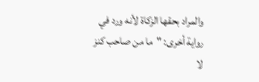والمراد بحقها الزكاة لأنه ورد في رواية أخرى: "ما من صاحب كنز لا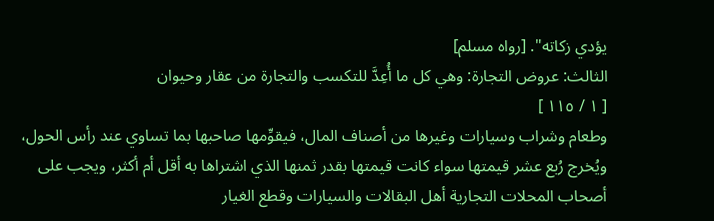يؤدي زكاته". [رواه مسلم]
الثالث: عروض التجارة: وهي كل ما أُعِدَّ للتكسب والتجارة من عقار وحيوان
[ ١ / ١١٥ ]
وطعام وشراب وسيارات وغيرها من أصناف المال، فيقوِّمها صاحبها بما تساوي عند رأس الحول، ويُخرج رُبع عشر قيمتها سواء كانت قيمتها بقدر ثمنها الذي اشتراها به أقل أم أكثر، ويجب على أصحاب المحلات التجارية أهل البقالات والسيارات وقطع الغيار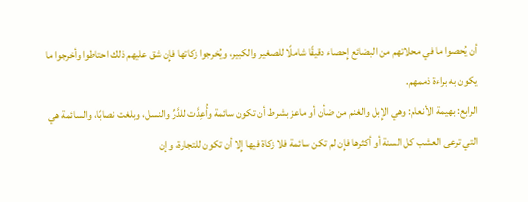أن يُحصوا ما في محلاتهم من البضائع إِحصاء دقيقًا شاملًا للصغير والكبير، ويُخرجوا زكاتها فإِن شق عليهم ذلك احتاطوا وأخرجوا ما يكون به براءة ذممهم.
الرابع: بهيمة الأنعام: وهي الإِبل والغنم من ضأن أو ماعز بشرط أن تكون سائمة وأُعِدَّت للدَّرِّ والنسل، وبلغت نصابًا، والسائمة هي التي ترعى العشب كل السنة أو أكثرها فإِن لم تكن سائمة فلا زكاة فيها إِلا أن تكون للتجارة، وإن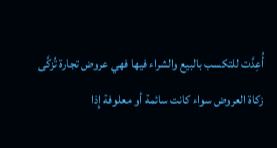أُعِدَّت للتكسب بالبيع والشراء فيها فهي عروض تجارة تُزكَّى زكاة العروض سواء كانت سائمة أو معلوفة إِذا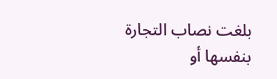بلغت نصاب التجارة بنفسها أو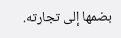بضمها إلى تجارته.